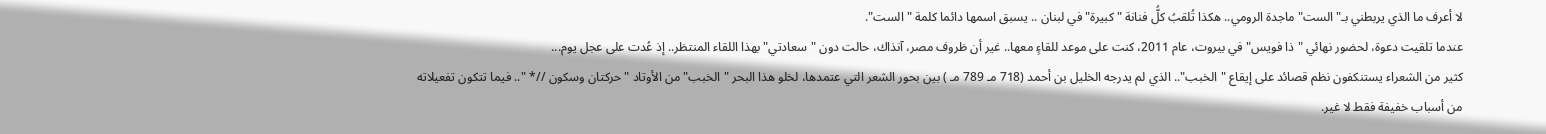لا أعرف ما الذي يربطني بـ"الست" ماجدة الرومي.. هكذا تُلقبُ كلُّ فنانة "كبيرة" في لبنان .. يسبق اسمها دائما كلمة "الست".
عندما تلقيت دعوة، لحضور نهائي "ذا فويس" في بيروت، عام 2011، كنت على موعد للقاءٍ معها.. غير أن ظروف مصر، آنذاك، حالت دون "سعادتي" بهذا اللقاء المنتظر.. إذ عُدت على عجل يوم...
كثير من الشعراء يستنكفون نظم قصائد على إيقاع "الخبب".. الذي لم يدرجه الخليل بن أحمد (718 مـ 789 مـ ) بين بحور الشعر التي عتمدها، لخلو هذا البحر "الخبب" من الأوتاد "حركتان وسكون //* ".. فيما تتكون تفعيلاته من أسباب خفيفة فقط لا غير.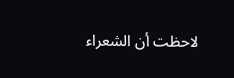لاحظت أن الشعراء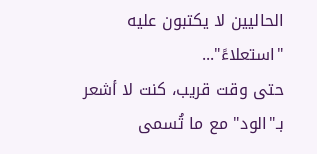الحاليين لا يكتبون عليه "استعلاءً"...
حتى وقت قريب، كنت لا أشعر بـ"الود" مع ما تُسمى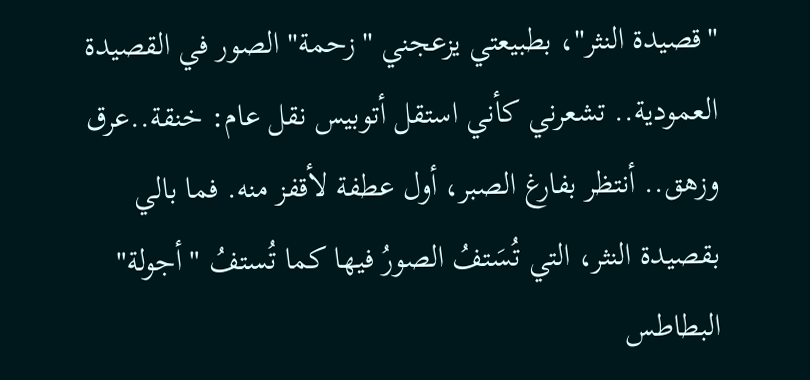"قصيدة النثر"، بطبيعتي يزعجني "زحمة" الصور في القصيدة العمودية.. تشعرني كأني استقل أتوبيس نقل عام: خنقة..عرق وزهق.. أنتظر بفارغ الصبر، أول عطفة لأقفز منه. فما بالي بقصيدة النثر، التي تُسَتفُ الصورُ فيها كما تُستفُ "أجولة" البطاطس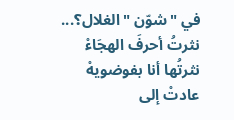في "شوّن "الغلال؟...
نثرتُ أحرفَ الهجَاءْ
نثرتُها أنا بفوضويهْ
عادتْ إلى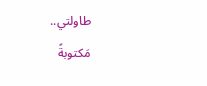طاولتي..
مَكتوبةً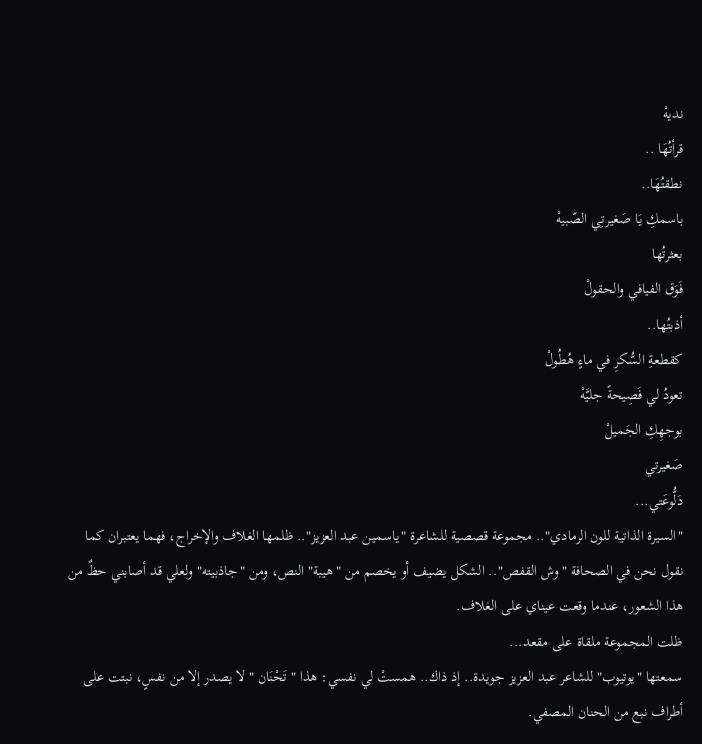نديهْ
قرأتُهَا ..
نطقتُهَا..
باسمكِ يَا صَغيرتِي الصّبيهْ
بعثرتُها
فَوَق الفيافي والحقولْ
أذبتُها..
كقطعةِ السُّكرِ في ماءٍ هُطُولْ
تعودُ لي فَصِيحةً جليَّهْ
بوجهِكِ الجَميلْ
صَغيرتي
دَلُّوعَتي...
"السيرة الذاتية للون الرمادي".. مجموعة قصصية للشاعرة "ياسمين عبد العزيز".. ظلمها الغلاف والإخراج، فهما يعتبران كما نقول نحن في الصحافة "وش القفص".. الشكل يضيف أو يخصم من "هيبة" النص، ومن "جاذبيته" ولعلي قد أصابني حظٌ من هذا الشعور، عندما وقعت عيناي على الغلاف.
ظلت المجموعة ملقاة على مقعد...
سمعتها "يوتيوب" للشاعر عبد العزيز جويدة.. إذ ذاك.. همستْ لي نفسي: هذا " تَحْنَان " لا يصدر إلا من نفسٍ، نبتت على أطراف نبع من الحنان المصفي.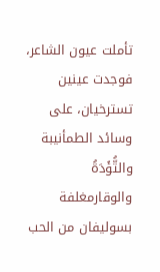تأملت عيون الشاعر، فوجدت عينين تسترخيان، على وسائد الطمأنيبة والتُّؤَدَةُ والوقارمغلفة بسوليفان من الحب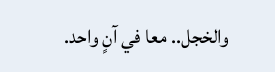والخجل.. معا في آنٍ واحد.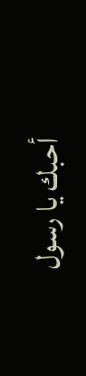أحبك يا رسول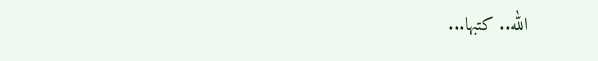الله.. كتبها...